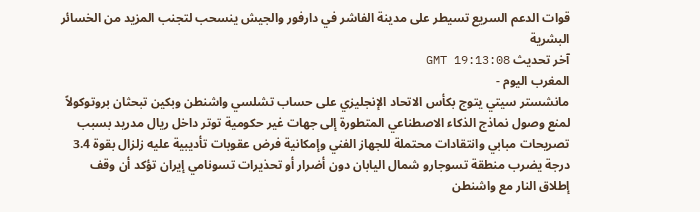قوات الدعم السريع تسيطر على مدينة الفاشر في دارفور والجيش ينسحب لتجنب المزيد من الخسائر البشرية
آخر تحديث GMT 19:13:08
المغرب اليوم -
مانشستر سيتي يتوج بكأس الاتحاد الإنجليزي على حساب تشلسي واشنطن وبكين تبحثان بروتوكولاً لمنع وصول نماذج الذكاء الاصطناعي المتطورة إلى جهات غير حكومية توتر داخل ريال مدريد بسبب تصريحات مبابي وانتقادات محتملة للجهاز الفني وإمكانية فرض عقوبات تأديبية عليه زلزال بقوة 3.4 درجة يضرب منطقة تسوجارو شمال اليابان دون أضرار أو تحذيرات تسونامي إيران تؤكد أن وقف إطلاق النار مع واشنطن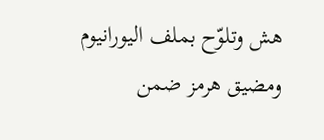هش وتلوّح بملف اليورانيوم ومضيق هرمز ضمن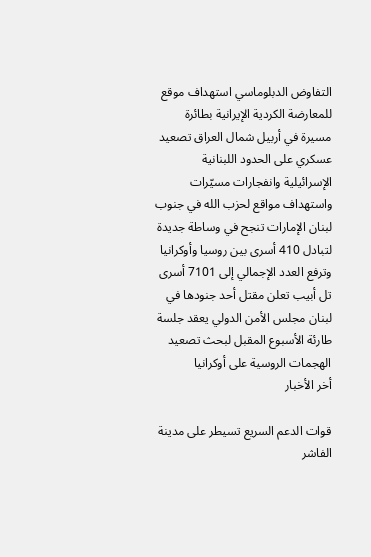التفاوض الدبلوماسي استهداف موقع للمعارضة الكردية الإيرانية بطائرة مسيرة في أربيل شمال العراق تصعيد عسكري على الحدود اللبنانية الإسرائيلية وانفجارات مسيّرات واستهداف مواقع لحزب الله في جنوب لبنان الإمارات تنجح في وساطة جديدة لتبادل 410 أسرى بين روسيا وأوكرانيا وترفع العدد الإجمالي إلى 7101 أسرى تل أبيب تعلن مقتل أحد جنودها في لبنان مجلس الأمن الدولي يعقد جلسة طارئة الأسبوع المقبل لبحث تصعيد الهجمات الروسية على أوكرانيا
أخر الأخبار

قوات الدعم السريع تسيطر على مدينة الفاشر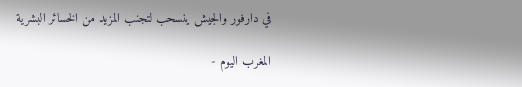في دارفور والجيش ينسحب لتجنب المزيد من الخسائر البشرية

المغرب اليوم -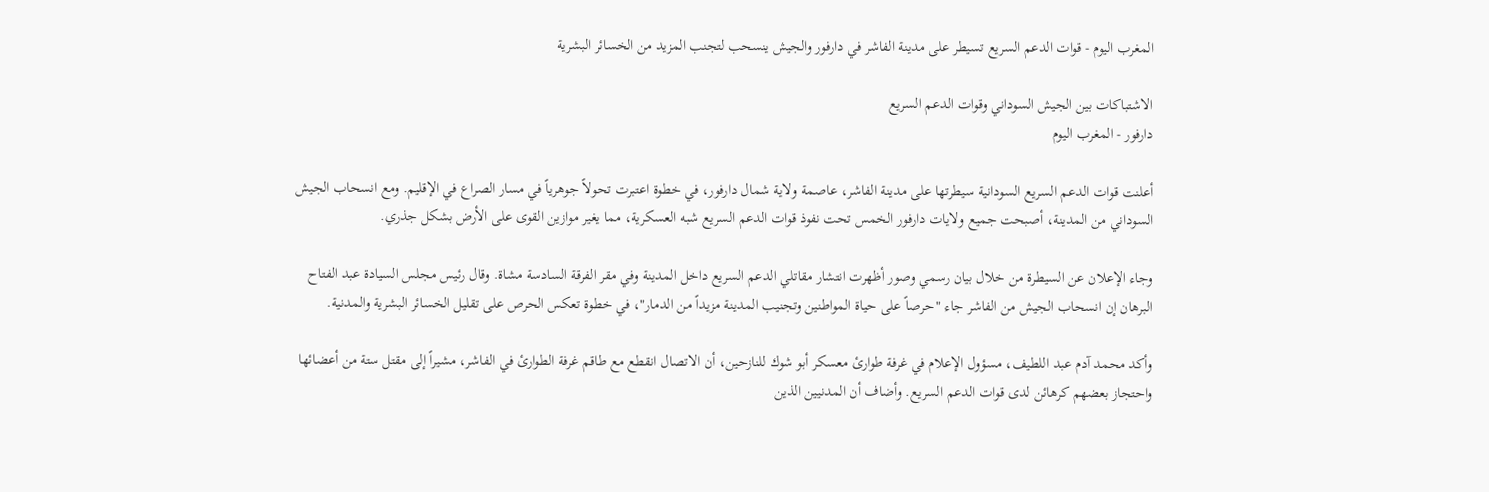المغرب اليوم - قوات الدعم السريع تسيطر على مدينة الفاشر في دارفور والجيش ينسحب لتجنب المزيد من الخسائر البشرية

الاشتباكات بين الجيش السوداني وقوات الدعم السريع
دارفور - المغرب اليوم

أعلنت قوات الدعم السريع السودانية سيطرتها على مدينة الفاشر، عاصمة ولاية شمال دارفور، في خطوة اعتبرت تحولاً جوهرياً في مسار الصراع في الإقليم. ومع انسحاب الجيش السوداني من المدينة، أصبحت جميع ولايات دارفور الخمس تحت نفوذ قوات الدعم السريع شبه العسكرية، مما يغير موازين القوى على الأرض بشكل جذري.

وجاء الإعلان عن السيطرة من خلال بيان رسمي وصور أظهرت انتشار مقاتلي الدعم السريع داخل المدينة وفي مقر الفرقة السادسة مشاة. وقال رئيس مجلس السيادة عبد الفتاح البرهان إن انسحاب الجيش من الفاشر جاء "حرصاً على حياة المواطنين وتجنيب المدينة مزيداً من الدمار"، في خطوة تعكس الحرص على تقليل الخسائر البشرية والمدنية.

وأكد محمد آدم عبد اللطيف، مسؤول الإعلام في غرفة طوارئ معسكر أبو شوك للنازحين، أن الاتصال انقطع مع طاقم غرفة الطوارئ في الفاشر، مشيراً إلى مقتل ستة من أعضائها واحتجاز بعضهم كرهائن لدى قوات الدعم السريع. وأضاف أن المدنيين الذين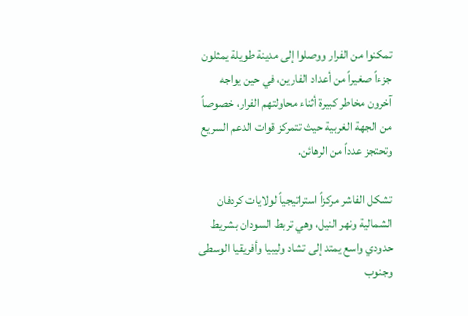تمكنوا من الفرار ووصلوا إلى مدينة طويلة يمثلون جزءاً صغيراً من أعداد الفارين، في حين يواجه آخرون مخاطر كبيرة أثناء محاولتهم الفرار، خصوصاً من الجهة الغربية حيث تتمركز قوات الدعم السريع وتحتجز عدداً من الرهائن.

تشكل الفاشر مركزاً استراتيجياً لولايات كردفان الشمالية ونهر النيل، وهي تربط السودان بشريط حدودي واسع يمتد إلى تشاد وليبيا وأفريقيا الوسطى وجنوب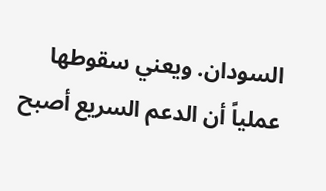السودان. ويعني سقوطها عملياً أن الدعم السريع أصبح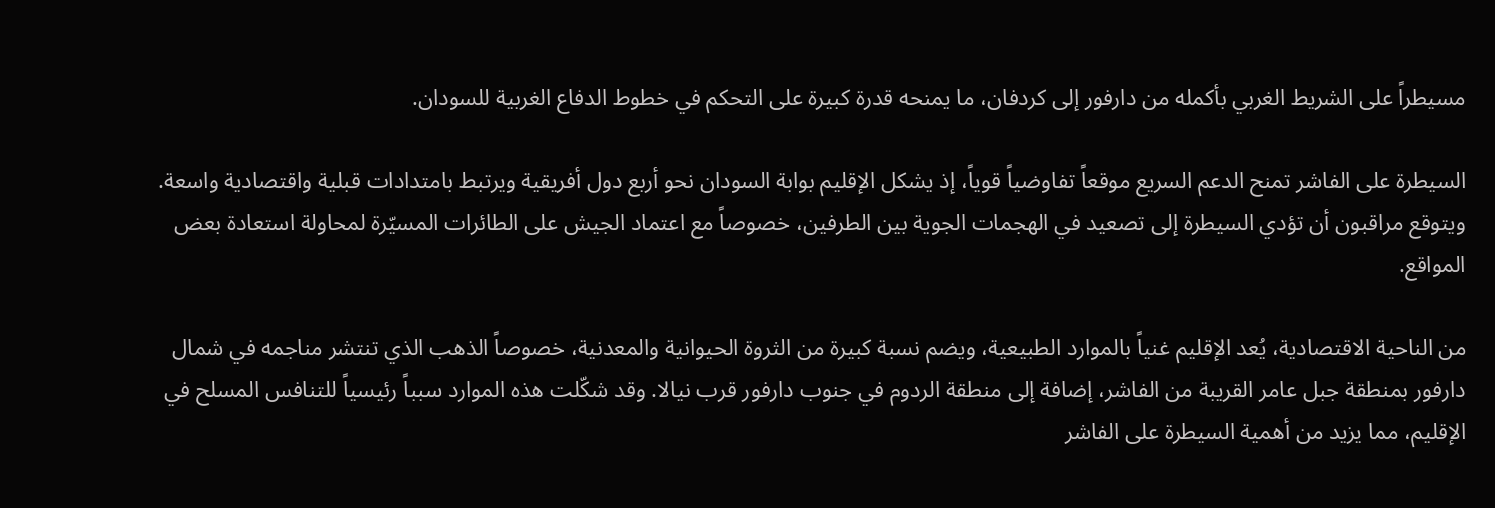مسيطراً على الشريط الغربي بأكمله من دارفور إلى كردفان، ما يمنحه قدرة كبيرة على التحكم في خطوط الدفاع الغربية للسودان.

السيطرة على الفاشر تمنح الدعم السريع موقعاً تفاوضياً قوياً، إذ يشكل الإقليم بوابة السودان نحو أربع دول أفريقية ويرتبط بامتدادات قبلية واقتصادية واسعة. ويتوقع مراقبون أن تؤدي السيطرة إلى تصعيد في الهجمات الجوية بين الطرفين، خصوصاً مع اعتماد الجيش على الطائرات المسيّرة لمحاولة استعادة بعض المواقع.

من الناحية الاقتصادية، يُعد الإقليم غنياً بالموارد الطبيعية، ويضم نسبة كبيرة من الثروة الحيوانية والمعدنية، خصوصاً الذهب الذي تنتشر مناجمه في شمال دارفور بمنطقة جبل عامر القريبة من الفاشر، إضافة إلى منطقة الردوم في جنوب دارفور قرب نيالا. وقد شكّلت هذه الموارد سبباً رئيسياً للتنافس المسلح في الإقليم، مما يزيد من أهمية السيطرة على الفاشر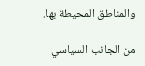والمناطق المحيطة بها.

من الجانب السياسي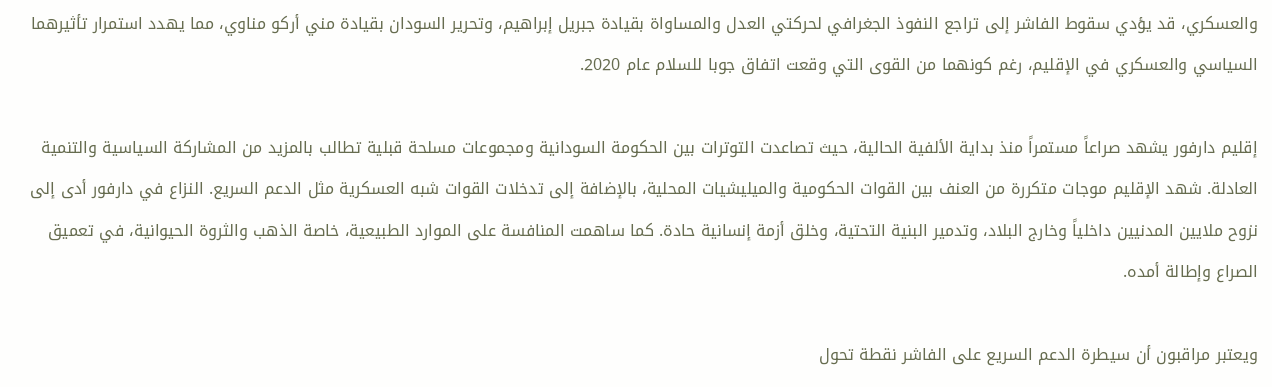والعسكري، قد يؤدي سقوط الفاشر إلى تراجع النفوذ الجغرافي لحركتي العدل والمساواة بقيادة جبريل إبراهيم، وتحرير السودان بقيادة مني أركو مناوي، مما يهدد استمرار تأثيرهما السياسي والعسكري في الإقليم، رغم كونهما من القوى التي وقعت اتفاق جوبا للسلام عام 2020.

إقليم دارفور يشهد صراعاً مستمراً منذ بداية الألفية الحالية، حيث تصاعدت التوترات بين الحكومة السودانية ومجموعات مسلحة قبلية تطالب بالمزيد من المشاركة السياسية والتنمية العادلة. شهد الإقليم موجات متكررة من العنف بين القوات الحكومية والميليشيات المحلية، بالإضافة إلى تدخلات القوات شبه العسكرية مثل الدعم السريع. النزاع في دارفور أدى إلى نزوح ملايين المدنيين داخلياً وخارج البلاد، وتدمير البنية التحتية، وخلق أزمة إنسانية حادة. كما ساهمت المنافسة على الموارد الطبيعية، خاصة الذهب والثروة الحيوانية، في تعميق الصراع وإطالة أمده.

ويعتبر مراقبون أن سيطرة الدعم السريع على الفاشر نقطة تحول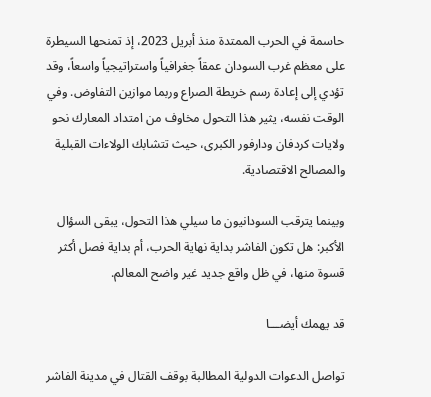حاسمة في الحرب الممتدة منذ أبريل 2023، إذ تمنحها السيطرة على معظم غرب السودان عمقاً جغرافياً واستراتيجياً واسعاً، وقد تؤدي إلى إعادة رسم خريطة الصراع وربما موازين التفاوض. وفي الوقت نفسه، يثير هذا التحول مخاوف من امتداد المعارك نحو ولايات كردفان ودارفور الكبرى، حيث تتشابك الولاءات القبلية والمصالح الاقتصادية.

وبينما يترقب السودانيون ما سيلي هذا التحول، يبقى السؤال الأكبر: هل تكون الفاشر بداية نهاية الحرب، أم بداية فصل أكثر قسوة منها، في ظل واقع جديد غير واضح المعالم.

قد يهمك أيضـــا

تواصل الدعوات الدولية المطالبة بوقف القتال في مدينة الفاشر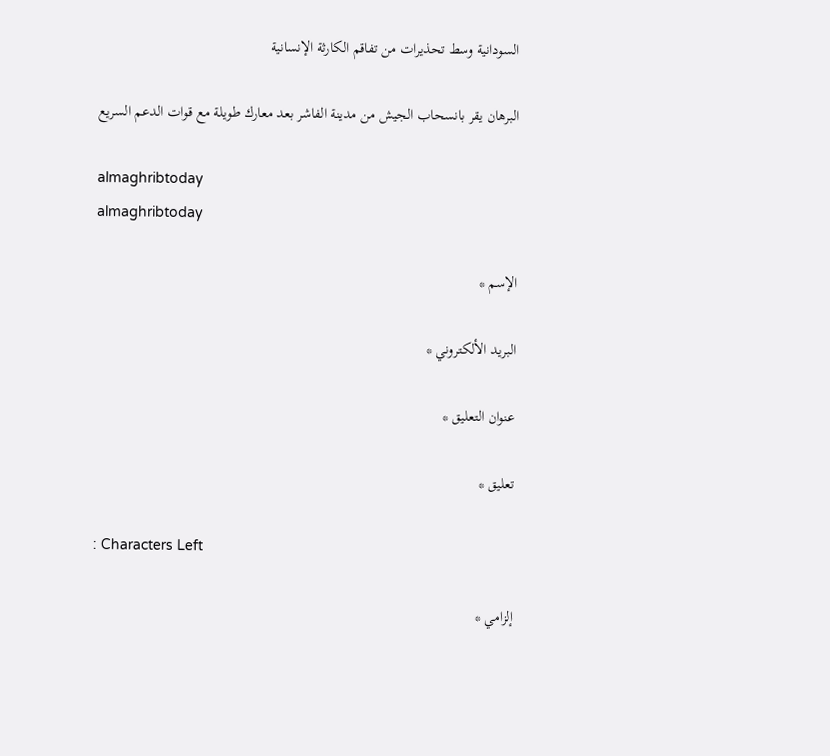السودانية وسط تحذيرات من تفاقم الكارثة الإنسانية

البرهان يقر بانسحاب الجيش من مدينة الفاشر بعد معارك طويلة مع قوات الدعم السريع

almaghribtoday
almaghribtoday

الإسم *

البريد الألكتروني *

عنوان التعليق *

تعليق *

: Characters Left

إلزامي *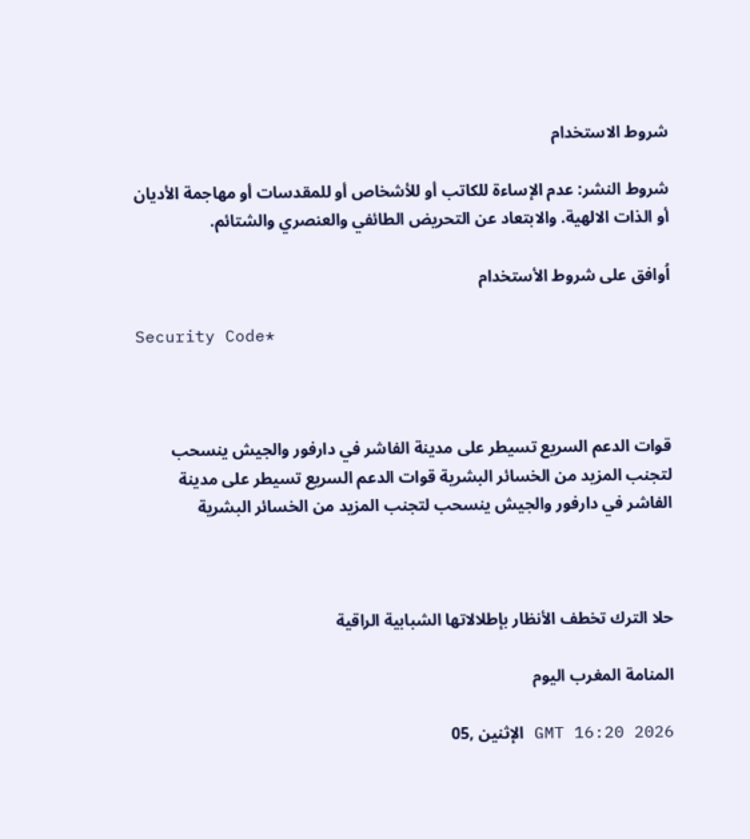شروط الاستخدام

شروط النشر: عدم الإساءة للكاتب أو للأشخاص أو للمقدسات أو مهاجمة الأديان أو الذات الالهية. والابتعاد عن التحريض الطائفي والعنصري والشتائم.

اُوافق على شروط الأستخدام

Security Code*



قوات الدعم السريع تسيطر على مدينة الفاشر في دارفور والجيش ينسحب لتجنب المزيد من الخسائر البشرية قوات الدعم السريع تسيطر على مدينة الفاشر في دارفور والجيش ينسحب لتجنب المزيد من الخسائر البشرية



حلا الترك تخطف الأنظار بإطلالاتها الشبابية الراقية

المنامة المغرب اليوم

GMT 16:20 2026 الإثنين ,05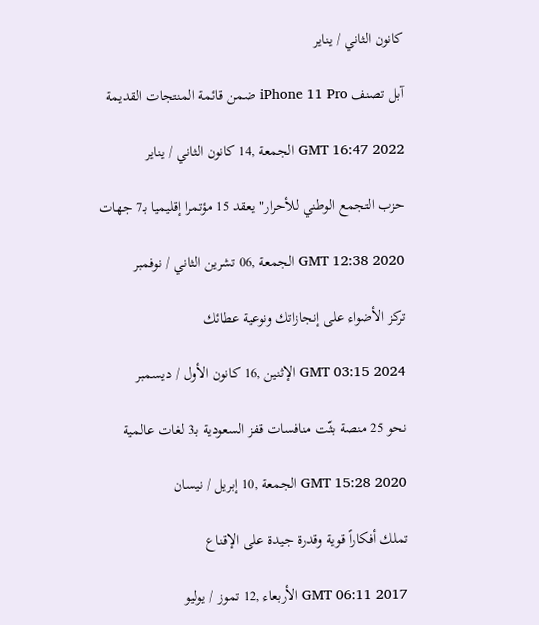كانون الثاني / يناير

آبل تصنف iPhone 11 Pro ضمن قائمة المنتجات القديمة

GMT 16:47 2022 الجمعة ,14 كانون الثاني / يناير

حزب التجمع الوطني للأحرار" يعقد 15 مؤتمرا إقليميا بـ7 جهات

GMT 12:38 2020 الجمعة ,06 تشرين الثاني / نوفمبر

تركز الأضواء على إنجازاتك ونوعية عطائك

GMT 03:15 2024 الإثنين ,16 كانون الأول / ديسمبر

نحو 25 منصة بثّت منافسات قفز السعودية بـ3 لغات عالمية

GMT 15:28 2020 الجمعة ,10 إبريل / نيسان

تملك أفكاراً قوية وقدرة جيدة على الإقناع

GMT 06:11 2017 الأربعاء ,12 تموز / يوليو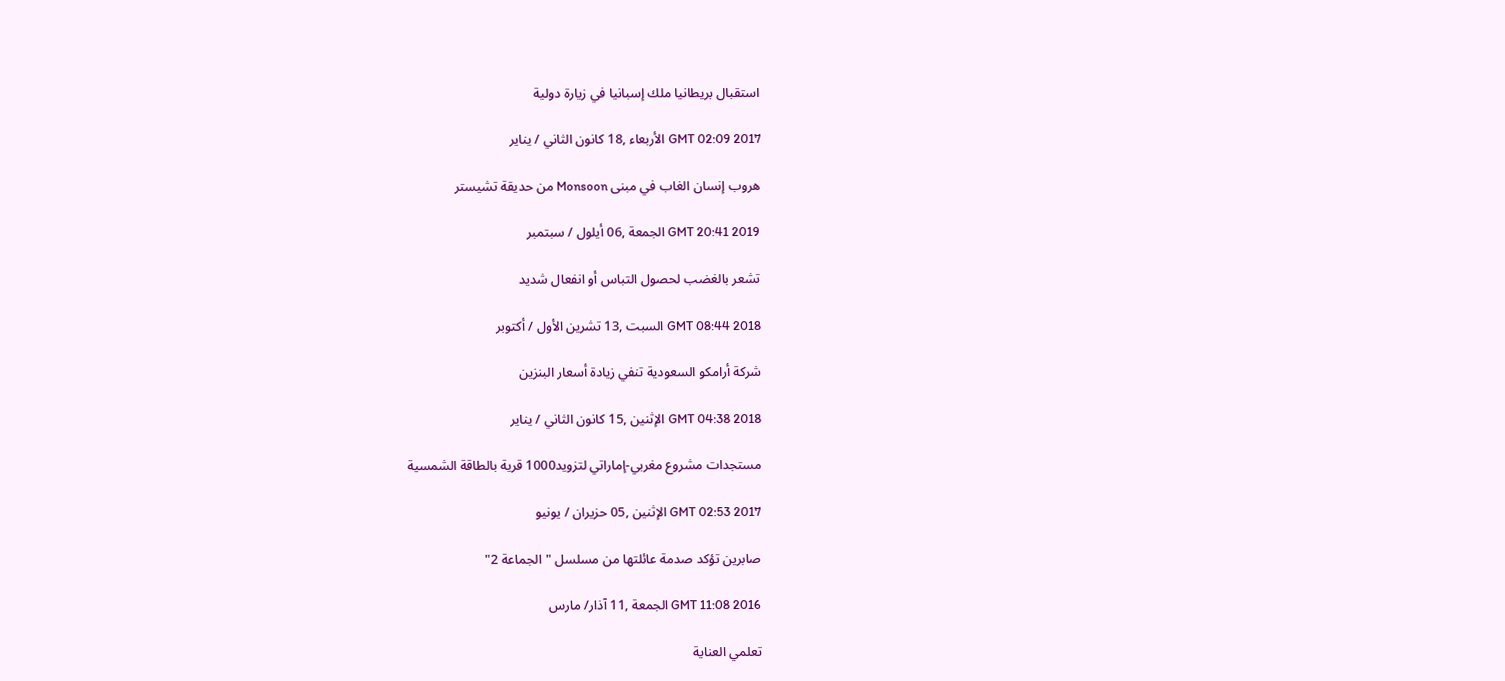استقبال بريطانيا ملك إسبانيا في زيارة دولية

GMT 02:09 2017 الأربعاء ,18 كانون الثاني / يناير

هروب إنسان الغاب في مبنى Monsoon من حديقة تشيستر

GMT 20:41 2019 الجمعة ,06 أيلول / سبتمبر

تشعر بالغضب لحصول التباس أو انفعال شديد

GMT 08:44 2018 السبت ,13 تشرين الأول / أكتوبر

شركة أرامكو السعودية تنفي زيادة أسعار البنزين

GMT 04:38 2018 الإثنين ,15 كانون الثاني / يناير

مستجدات مشروع مغربي-إماراتي لتزويد1000 قرية بالطاقة الشمسية

GMT 02:53 2017 الإثنين ,05 حزيران / يونيو

صابرين تؤكد صدمة عائلتها من مسلسل "الجماعة 2"

GMT 11:08 2016 الجمعة ,11 آذار/ مارس

تعلمي العناية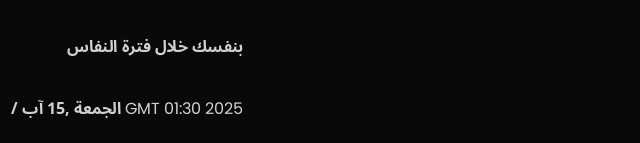بنفسك خلال فترة النفاس

GMT 01:30 2025 الجمعة ,15 آب /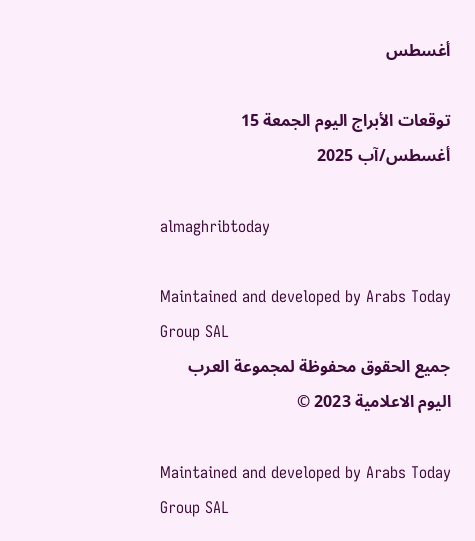أغسطس

توقعات الأبراج اليوم الجمعة 15 أغسطس/آب 2025

almaghribtoday

Maintained and developed by Arabs Today Group SAL
جميع الحقوق محفوظة لمجموعة العرب اليوم الاعلامية 2023 ©

Maintained and developed by Arabs Today Group SAL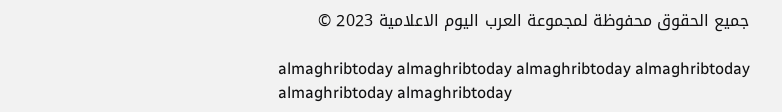جميع الحقوق محفوظة لمجموعة العرب اليوم الاعلامية 2023 ©

almaghribtoday almaghribtoday almaghribtoday almaghribtoday
almaghribtoday almaghribtoday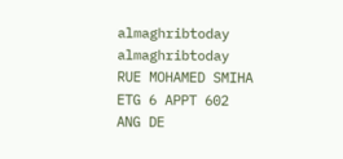almaghribtoday
almaghribtoday
RUE MOHAMED SMIHA ETG 6 APPT 602 ANG DE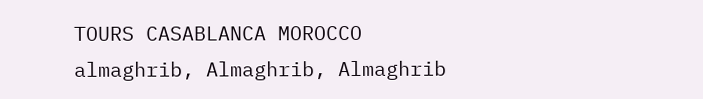TOURS CASABLANCA MOROCCO
almaghrib, Almaghrib, Almaghrib